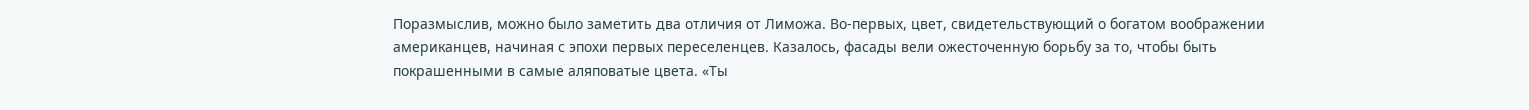Поразмыслив, можно было заметить два отличия от Лиможа. Во-первых, цвет, свидетельствующий о богатом воображении американцев, начиная с эпохи первых переселенцев. Казалось, фасады вели ожесточенную борьбу за то, чтобы быть покрашенными в самые аляповатые цвета. «Ты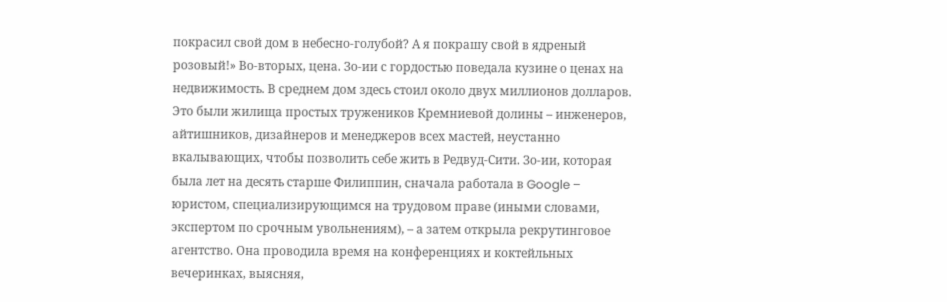покрасил свой дом в небесно-голубой? А я покрашу свой в ядреный розовый!» Во-вторых, цена. Зо-ии с гордостью поведала кузине о ценах на недвижимость. В среднем дом здесь стоил около двух миллионов долларов. Это были жилища простых тружеников Кремниевой долины – инженеров, айтишников, дизайнеров и менеджеров всех мастей, неустанно вкалывающих, чтобы позволить себе жить в Редвуд-Сити. Зо-ии, которая была лет на десять старше Филиппин, сначала работала в Google – юристом, специализирующимся на трудовом праве (иными словами, экспертом по срочным увольнениям), – а затем открыла рекрутинговое агентство. Она проводила время на конференциях и коктейльных вечеринках, выясняя,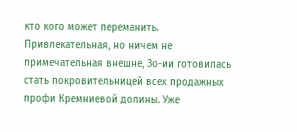кто кого может переманить. Привлекательная, но ничем не примечательная внешне, Зо-ии готовилась стать покровительницей всех продажных профи Кремниевой долины. Уже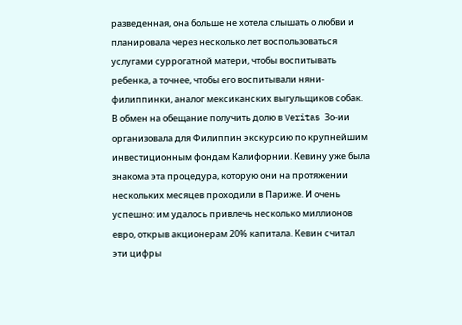разведенная, она больше не хотела слышать о любви и планировала через несколько лет воспользоваться услугами суррогатной матери, чтобы воспитывать ребенка, а точнее, чтобы его воспитывали няни-филиппинки, аналог мексиканских выгульщиков собак.
В обмен на обещание получить долю в Veritas Зо-ии организовала для Филиппин экскурсию по крупнейшим инвестиционным фондам Калифорнии. Кевину уже была знакома эта процедура, которую они на протяжении нескольких месяцев проходили в Париже. И очень успешно: им удалось привлечь несколько миллионов евро, открыв акционерам 20% капитала. Кевин считал эти цифры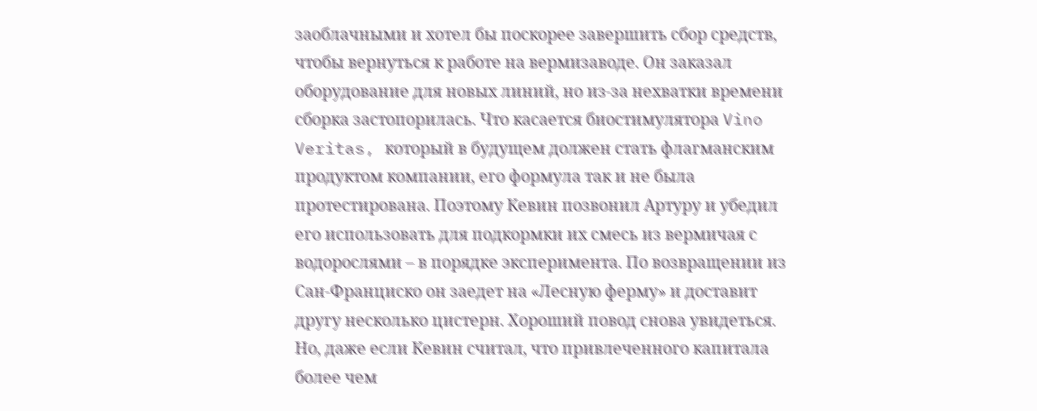заоблачными и хотел бы поскорее завершить сбор средств, чтобы вернуться к работе на вермизаводе. Он заказал оборудование для новых линий, но из-за нехватки времени сборка застопорилась. Что касается биостимулятора Vino Veritas, который в будущем должен стать флагманским продуктом компании, его формула так и не была протестирована. Поэтому Кевин позвонил Артуру и убедил его использовать для подкормки их смесь из вермичая с водорослями – в порядке эксперимента. По возвращении из Сан-Франциско он заедет на «Лесную ферму» и доставит другу несколько цистерн. Хороший повод снова увидеться.
Но, даже если Кевин считал, что привлеченного капитала более чем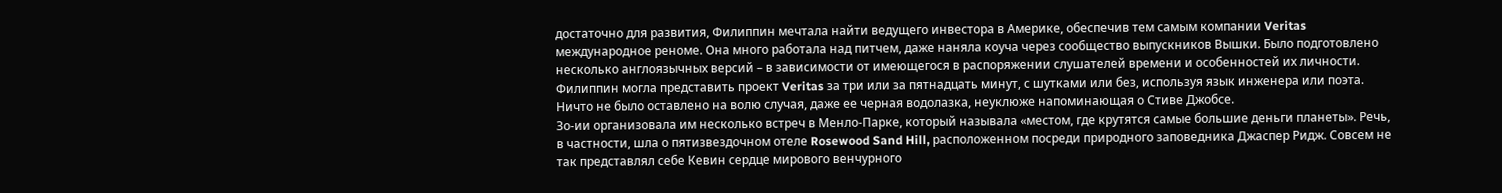достаточно для развития, Филиппин мечтала найти ведущего инвестора в Америке, обеспечив тем самым компании Veritas международное реноме. Она много работала над питчем, даже наняла коуча через сообщество выпускников Вышки. Было подготовлено несколько англоязычных версий – в зависимости от имеющегося в распоряжении слушателей времени и особенностей их личности. Филиппин могла представить проект Veritas за три или за пятнадцать минут, с шутками или без, используя язык инженера или поэта. Ничто не было оставлено на волю случая, даже ее черная водолазка, неуклюже напоминающая о Стиве Джобсе.
Зо-ии организовала им несколько встреч в Менло-Парке, который называла «местом, где крутятся самые большие деньги планеты». Речь, в частности, шла о пятизвездочном отеле Rosewood Sand Hill, расположенном посреди природного заповедника Джаспер Ридж. Совсем не так представлял себе Кевин сердце мирового венчурного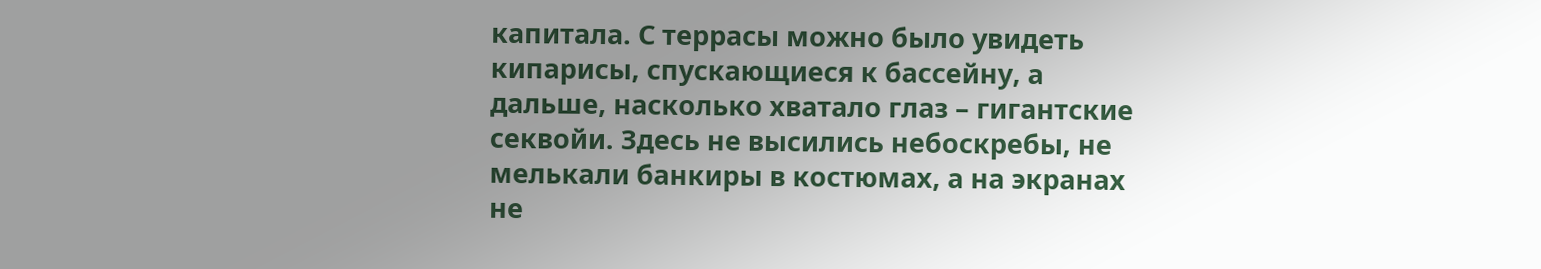капитала. С террасы можно было увидеть кипарисы, спускающиеся к бассейну, а дальше, насколько хватало глаз – гигантские секвойи. Здесь не высились небоскребы, не мелькали банкиры в костюмах, а на экранах не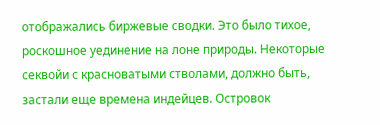отображались биржевые сводки. Это было тихое, роскошное уединение на лоне природы. Некоторые секвойи с красноватыми стволами, должно быть, застали еще времена индейцев. Островок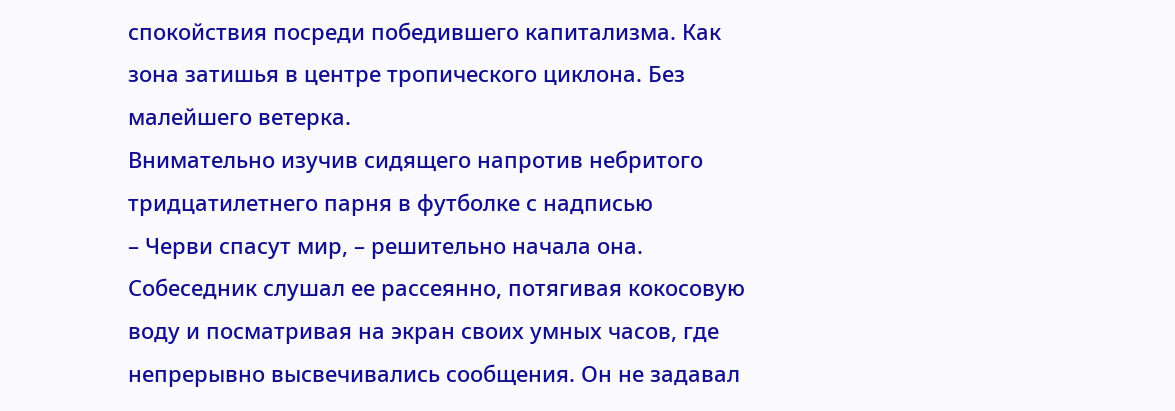спокойствия посреди победившего капитализма. Как зона затишья в центре тропического циклона. Без малейшего ветерка.
Внимательно изучив сидящего напротив небритого тридцатилетнего парня в футболке с надписью
– Черви спасут мир, – решительно начала она.
Собеседник слушал ее рассеянно, потягивая кокосовую воду и посматривая на экран своих умных часов, где непрерывно высвечивались сообщения. Он не задавал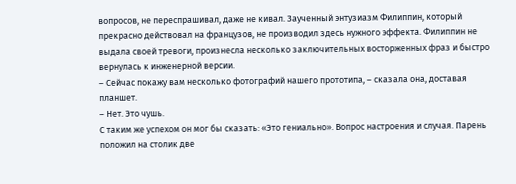вопросов, не переспрашивал, даже не кивал. Заученный энтузиазм Филиппин, который прекрасно действовал на французов, не производил здесь нужного эффекта. Филиппин не выдала своей тревоги, произнесла несколько заключительных восторженных фраз и быстро вернулась к инженерной версии.
– Сейчас покажу вам несколько фотографий нашего прототипа, – сказала она, доставая планшет.
– Нет. Это чушь.
С таким же успехом он мог бы сказать: «Это гениально». Вопрос настроения и случая. Парень положил на столик две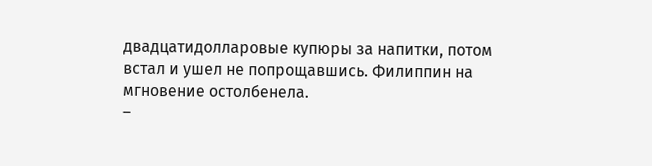двадцатидолларовые купюры за напитки, потом встал и ушел не попрощавшись. Филиппин на мгновение остолбенела.
–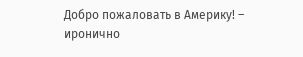Добро пожаловать в Америку! – иронично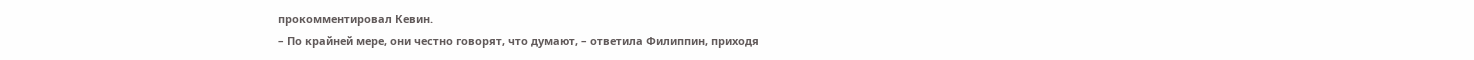прокомментировал Кевин.
– По крайней мере, они честно говорят, что думают, – ответила Филиппин, приходя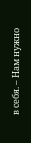в себя. – Нам нужно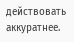действовать аккуратнее.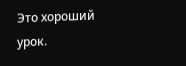Это хороший урок.